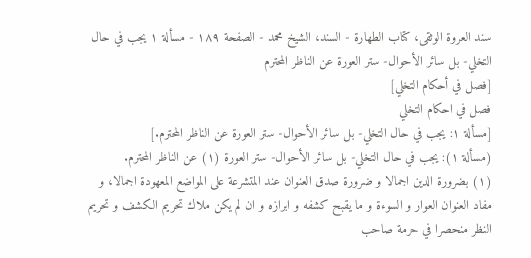سند العروة الوثقى، كتاب الطهارة - السند، الشيخ محمد - الصفحة ١٨٩ - مسألة ١ يجب في حال التخلي- بل سائر الأحوال- ستر العورة عن الناظر المحترم
[فصل في أحكام التخلي]
فصل في احكام التخلي
[مسألة ١: يجب في حال التخلي- بل سائر الأحوال- ستر العورة عن الناظر المحترم.]
(مسألة ١): يجب في حال التخلي- بل سائر الأحوال- ستر العورة (١) عن الناظر المحترم.
(١) بضرورة الدين اجمالا و ضرورة صدق العنوان عند المتشرعة على المواضع المعهودة اجمالا، و مفاد العنوان العوار و السوءة و ما يقبح كشفه و ابرازه و ان لم يكن ملاك تحريم الكشف و تحريم النظر منحصرا في حرمة صاحب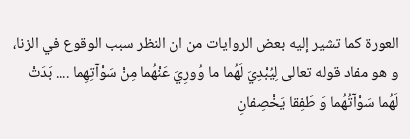العورة كما تشير إليه بعض الروايات من ان النظر سبب الوقوع في الزنا، و هو مفاد قوله تعالى لِيُبْدِيَ لَهُما ما وُورِيَ عَنْهُما مِنْ سَوْآتِهِما .... بَدَتْ لَهُما سَوْآتُهُما وَ طَفِقا يَخْصِفانِ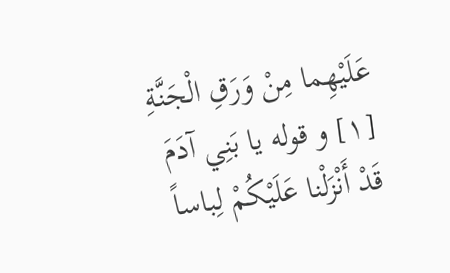عَلَيْهِما مِنْ وَرَقِ الْجَنَّةِ [١] و قوله يا بَنِي آدَمَ قَدْ أَنْزَلْنا عَلَيْكُمْ لِباساً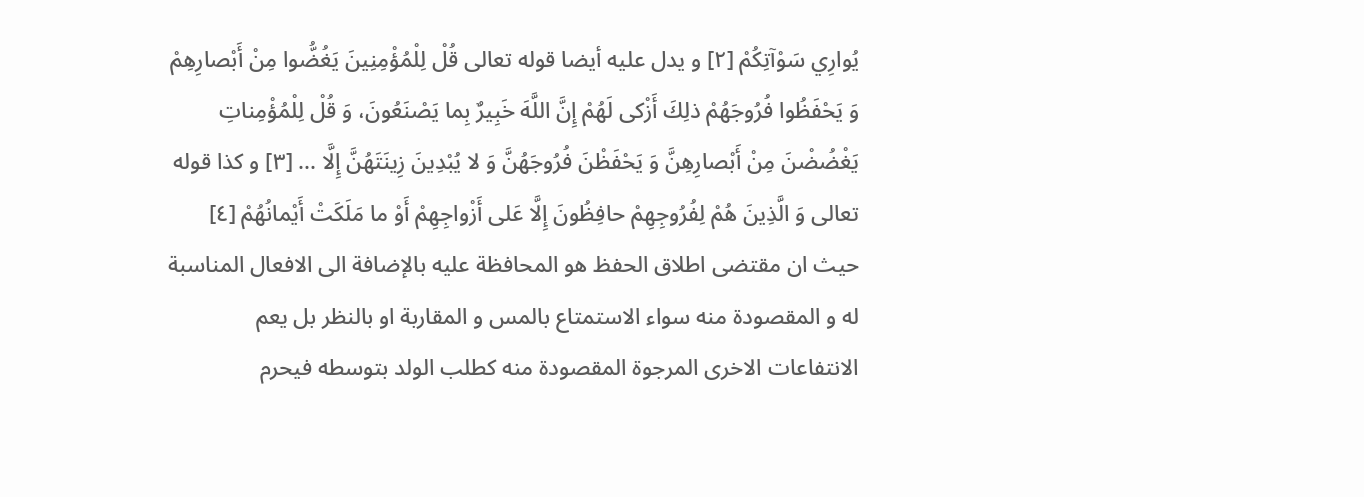يُوارِي سَوْآتِكُمْ [٢] و يدل عليه أيضا قوله تعالى قُلْ لِلْمُؤْمِنِينَ يَغُضُّوا مِنْ أَبْصارِهِمْ وَ يَحْفَظُوا فُرُوجَهُمْ ذلِكَ أَزْكى لَهُمْ إِنَّ اللَّهَ خَبِيرٌ بِما يَصْنَعُونَ، وَ قُلْ لِلْمُؤْمِناتِ يَغْضُضْنَ مِنْ أَبْصارِهِنَّ وَ يَحْفَظْنَ فُرُوجَهُنَّ وَ لا يُبْدِينَ زِينَتَهُنَّ إِلَّا ... [٣] و كذا قوله تعالى وَ الَّذِينَ هُمْ لِفُرُوجِهِمْ حافِظُونَ إِلَّا عَلى أَزْواجِهِمْ أَوْ ما مَلَكَتْ أَيْمانُهُمْ [٤] حيث ان مقتضى اطلاق الحفظ هو المحافظة عليه بالإضافة الى الافعال المناسبة له و المقصودة منه سواء الاستمتاع بالمس و المقاربة او بالنظر بل يعم الانتفاعات الاخرى المرجوة المقصودة منه كطلب الولد بتوسطه فيحرم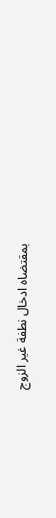بمقتضاه ادخال نطفة غير الزوج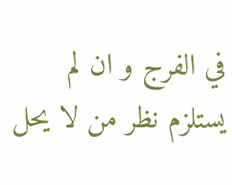في الفرج و ان لم يستلزم نظر من لا يحل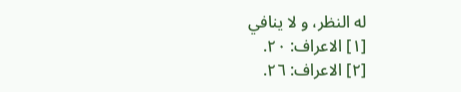له النظر، و لا ينافي
[١] الاعراف: ٢٠.
[٢] الاعراف: ٢٦.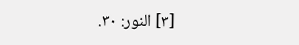[٣] النور: ٣٠.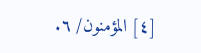[٤] المؤمنون/ ٦.